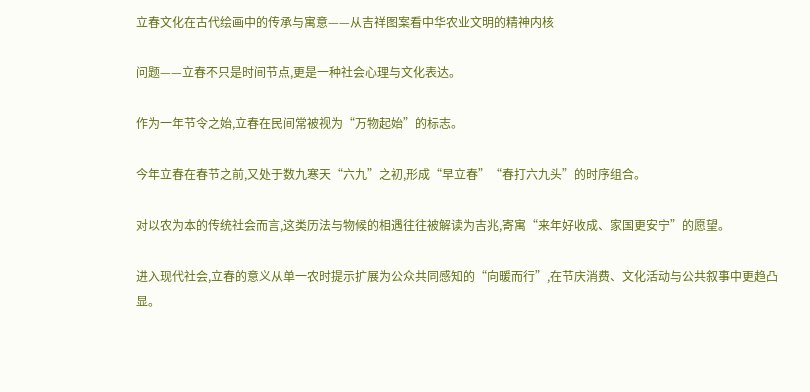立春文化在古代绘画中的传承与寓意——从吉祥图案看中华农业文明的精神内核

问题——立春不只是时间节点,更是一种社会心理与文化表达。

作为一年节令之始,立春在民间常被视为“万物起始”的标志。

今年立春在春节之前,又处于数九寒天“六九”之初,形成“早立春”“春打六九头”的时序组合。

对以农为本的传统社会而言,这类历法与物候的相遇往往被解读为吉兆,寄寓“来年好收成、家国更安宁”的愿望。

进入现代社会,立春的意义从单一农时提示扩展为公众共同感知的“向暖而行”,在节庆消费、文化活动与公共叙事中更趋凸显。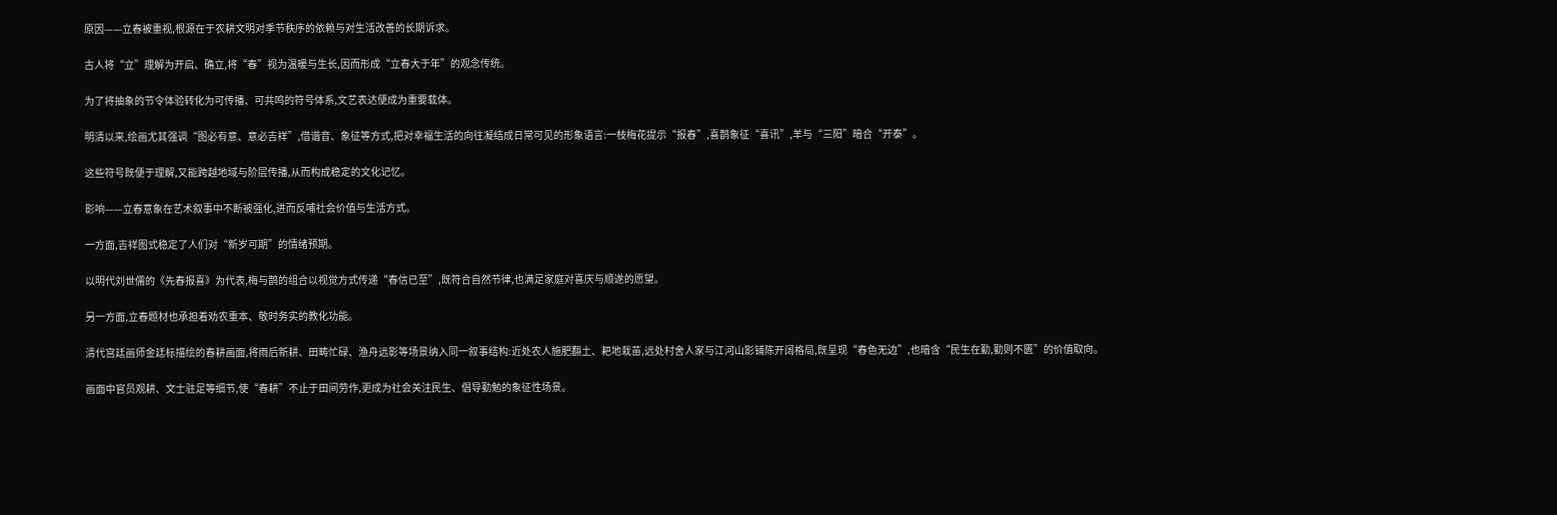原因——立春被重视,根源在于农耕文明对季节秩序的依赖与对生活改善的长期诉求。

古人将“立”理解为开启、确立,将“春”视为温暖与生长,因而形成“立春大于年”的观念传统。

为了将抽象的节令体验转化为可传播、可共鸣的符号体系,文艺表达便成为重要载体。

明清以来,绘画尤其强调“图必有意、意必吉祥”,借谐音、象征等方式,把对幸福生活的向往凝结成日常可见的形象语言:一枝梅花提示“报春”,喜鹊象征“喜讯”,羊与“三阳”暗合“开泰”。

这些符号既便于理解,又能跨越地域与阶层传播,从而构成稳定的文化记忆。

影响——立春意象在艺术叙事中不断被强化,进而反哺社会价值与生活方式。

一方面,吉祥图式稳定了人们对“新岁可期”的情绪预期。

以明代刘世儒的《先春报喜》为代表,梅与鹊的组合以视觉方式传递“春信已至”,既符合自然节律,也满足家庭对喜庆与顺遂的愿望。

另一方面,立春题材也承担着劝农重本、敬时务实的教化功能。

清代宫廷画师金廷标描绘的春耕画面,将雨后新耕、田畴忙碌、渔舟远影等场景纳入同一叙事结构:近处农人施肥翻土、耙地栽苗,远处村舍人家与江河山影铺陈开阔格局,既呈现“春色无边”,也暗含“民生在勤,勤则不匮”的价值取向。

画面中官员观耕、文士驻足等细节,使“春耕”不止于田间劳作,更成为社会关注民生、倡导勤勉的象征性场景。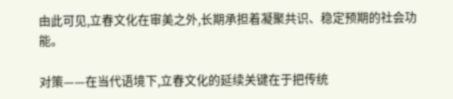由此可见,立春文化在审美之外,长期承担着凝聚共识、稳定预期的社会功能。

对策——在当代语境下,立春文化的延续关键在于把传统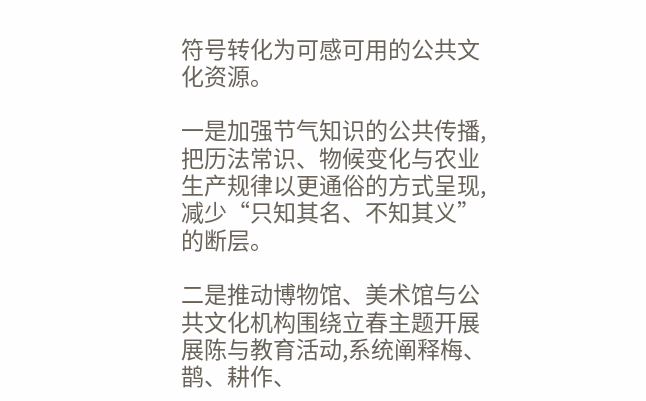符号转化为可感可用的公共文化资源。

一是加强节气知识的公共传播,把历法常识、物候变化与农业生产规律以更通俗的方式呈现,减少“只知其名、不知其义”的断层。

二是推动博物馆、美术馆与公共文化机构围绕立春主题开展展陈与教育活动,系统阐释梅、鹊、耕作、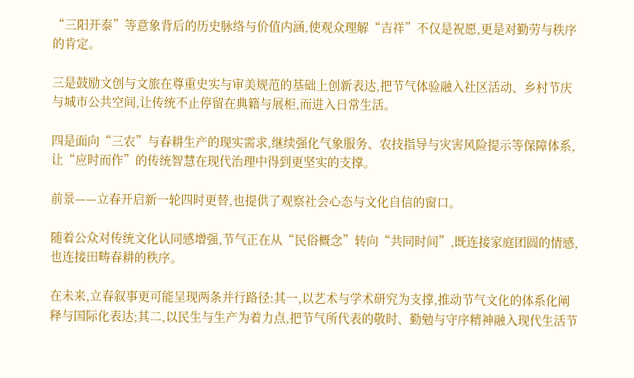“三阳开泰”等意象背后的历史脉络与价值内涵,使观众理解“吉祥”不仅是祝愿,更是对勤劳与秩序的肯定。

三是鼓励文创与文旅在尊重史实与审美规范的基础上创新表达,把节气体验融入社区活动、乡村节庆与城市公共空间,让传统不止停留在典籍与展柜,而进入日常生活。

四是面向“三农”与春耕生产的现实需求,继续强化气象服务、农技指导与灾害风险提示等保障体系,让“应时而作”的传统智慧在现代治理中得到更坚实的支撑。

前景——立春开启新一轮四时更替,也提供了观察社会心态与文化自信的窗口。

随着公众对传统文化认同感增强,节气正在从“民俗概念”转向“共同时间”,既连接家庭团圆的情感,也连接田畴春耕的秩序。

在未来,立春叙事更可能呈现两条并行路径:其一,以艺术与学术研究为支撑,推动节气文化的体系化阐释与国际化表达;其二,以民生与生产为着力点,把节气所代表的敬时、勤勉与守序精神融入现代生活节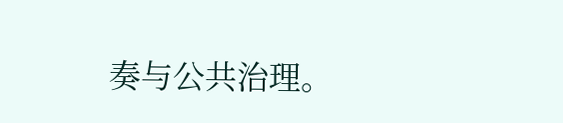奏与公共治理。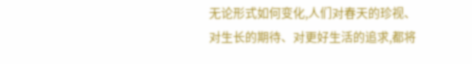无论形式如何变化,人们对春天的珍视、对生长的期待、对更好生活的追求,都将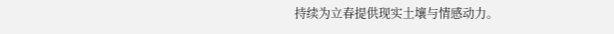持续为立春提供现实土壤与情感动力。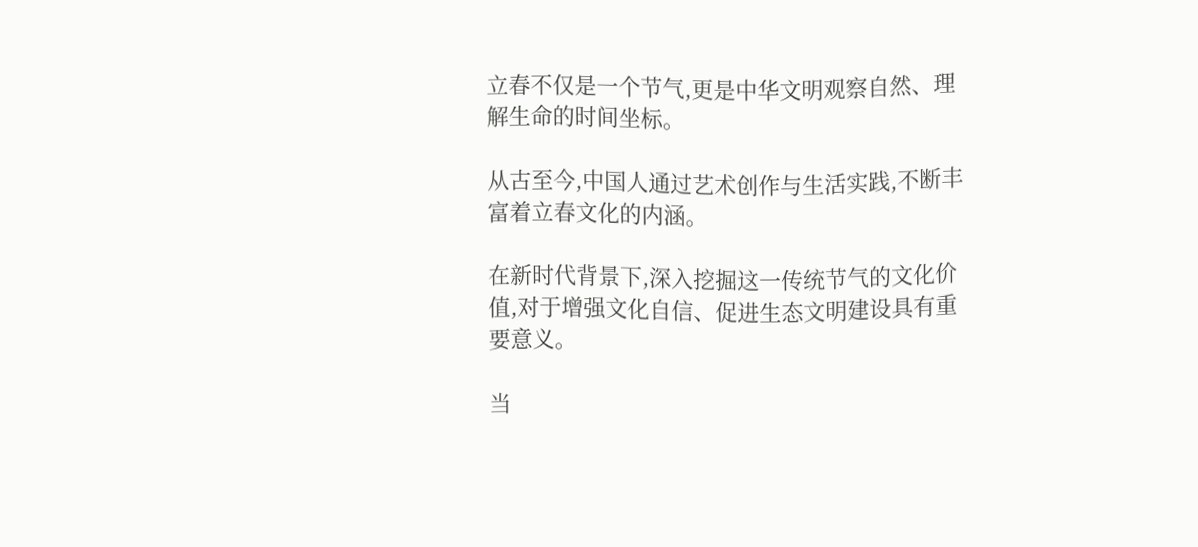立春不仅是一个节气,更是中华文明观察自然、理解生命的时间坐标。

从古至今,中国人通过艺术创作与生活实践,不断丰富着立春文化的内涵。

在新时代背景下,深入挖掘这一传统节气的文化价值,对于增强文化自信、促进生态文明建设具有重要意义。

当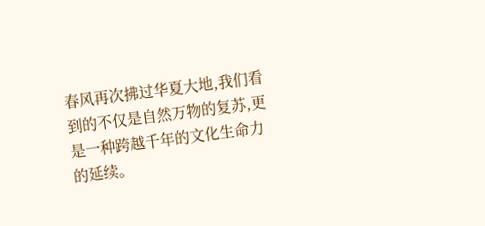春风再次拂过华夏大地,我们看到的不仅是自然万物的复苏,更是一种跨越千年的文化生命力的延续。